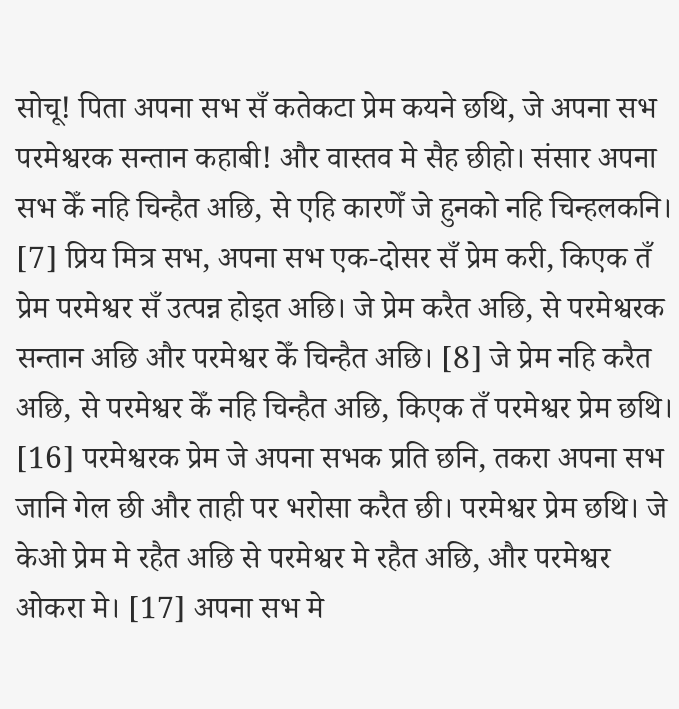सोचू! पिता अपना सभ सँ कतेकटा प्रेम कयने छथि, जे अपना सभ परमेश्वरक सन्तान कहाबी! और वास्तव मे सैह छीहो। संसार अपना सभ केँ नहि चिन्हैत अछि, से एहि कारणेँ जे हुनको नहि चिन्हलकनि।
[7] प्रिय मित्र सभ, अपना सभ एक-दोसर सँ प्रेम करी, किएक तँ प्रेम परमेश्वर सँ उत्पन्न होइत अछि। जे प्रेम करैत अछि, से परमेश्वरक सन्तान अछि और परमेश्वर केँ चिन्हैत अछि। [8] जे प्रेम नहि करैत अछि, से परमेश्वर केँ नहि चिन्हैत अछि, किएक तँ परमेश्वर प्रेम छथि।
[16] परमेश्वरक प्रेम जे अपना सभक प्रति छनि, तकरा अपना सभ जानि गेल छी और ताही पर भरोसा करैत छी। परमेश्वर प्रेम छथि। जे केओ प्रेम मे रहैत अछि से परमेश्वर मे रहैत अछि, और परमेश्वर ओकरा मे। [17] अपना सभ मे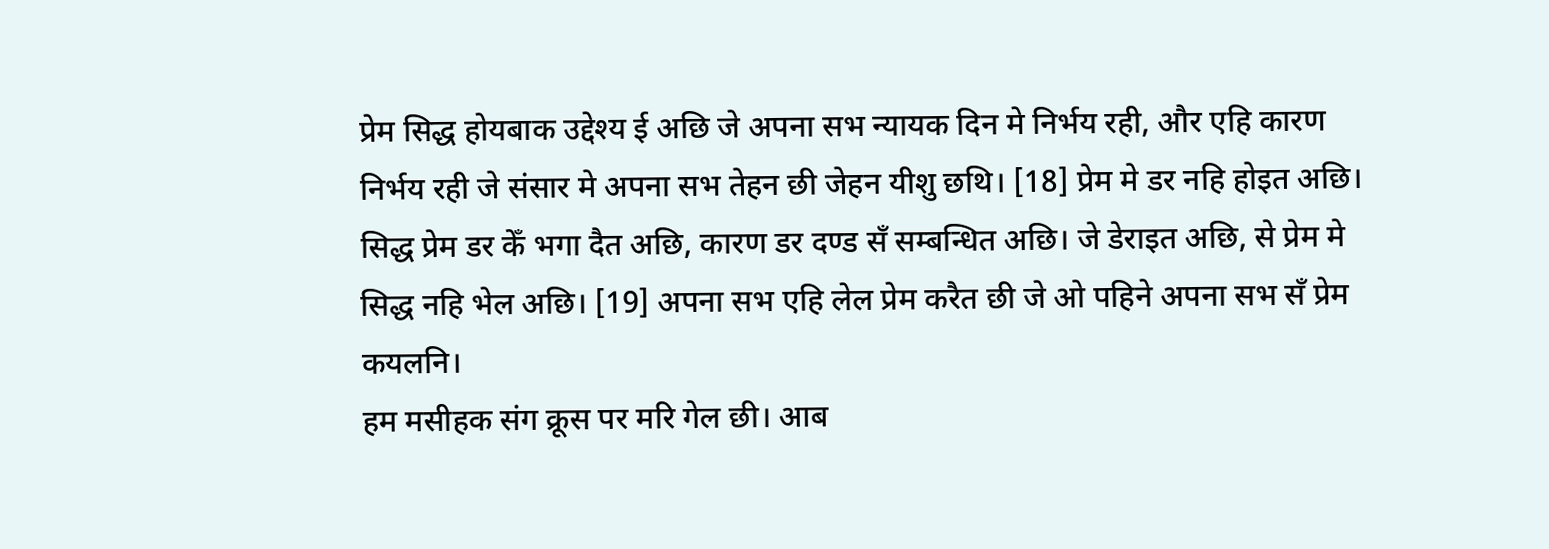प्रेम सिद्ध होयबाक उद्देश्य ई अछि जे अपना सभ न्यायक दिन मे निर्भय रही, और एहि कारण निर्भय रही जे संसार मे अपना सभ तेहन छी जेहन यीशु छथि। [18] प्रेम मे डर नहि होइत अछि। सिद्ध प्रेम डर केँ भगा दैत अछि, कारण डर दण्ड सँ सम्बन्धित अछि। जे डेराइत अछि, से प्रेम मे सिद्ध नहि भेल अछि। [19] अपना सभ एहि लेल प्रेम करैत छी जे ओ पहिने अपना सभ सँ प्रेम कयलनि।
हम मसीहक संग क्रूस पर मरि गेल छी। आब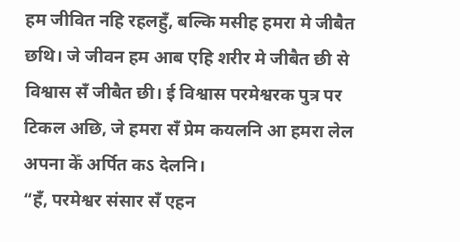हम जीवित नहि रहलहुँ, बल्कि मसीह हमरा मे जीबैत छथि। जे जीवन हम आब एहि शरीर मे जीबैत छी से विश्वास सँ जीबैत छी। ई विश्वास परमेश्वरक पुत्र पर टिकल अछि, जे हमरा सँ प्रेम कयलनि आ हमरा लेल अपना केँ अर्पित कऽ देलनि।
“हँ, परमेश्वर संसार सँ एहन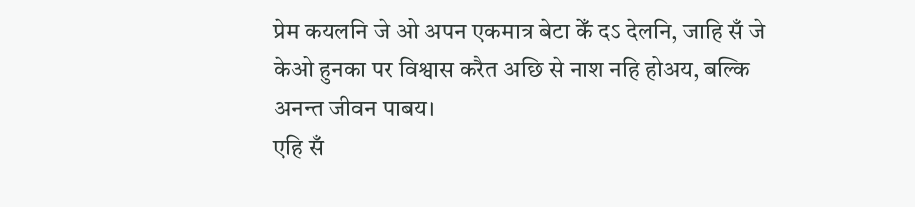प्रेम कयलनि जे ओ अपन एकमात्र बेटा केँ दऽ देलनि, जाहि सँ जे केओ हुनका पर विश्वास करैत अछि से नाश नहि होअय, बल्कि अनन्त जीवन पाबय।
एहि सँ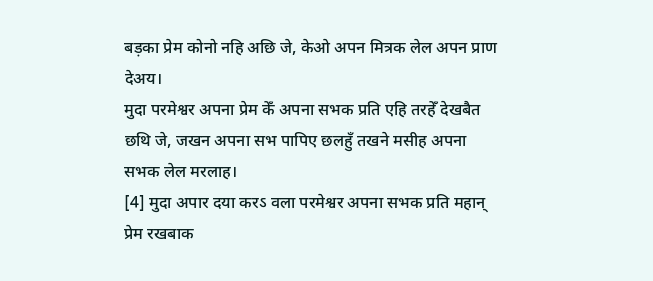बड़का प्रेम कोनो नहि अछि जे, केओ अपन मित्रक लेल अपन प्राण देअय।
मुदा परमेश्वर अपना प्रेम केँ अपना सभक प्रति एहि तरहेँ देखबैत छथि जे, जखन अपना सभ पापिए छलहुँ तखने मसीह अपना सभक लेल मरलाह।
[4] मुदा अपार दया करऽ वला परमेश्वर अपना सभक प्रति महान् प्रेम रखबाक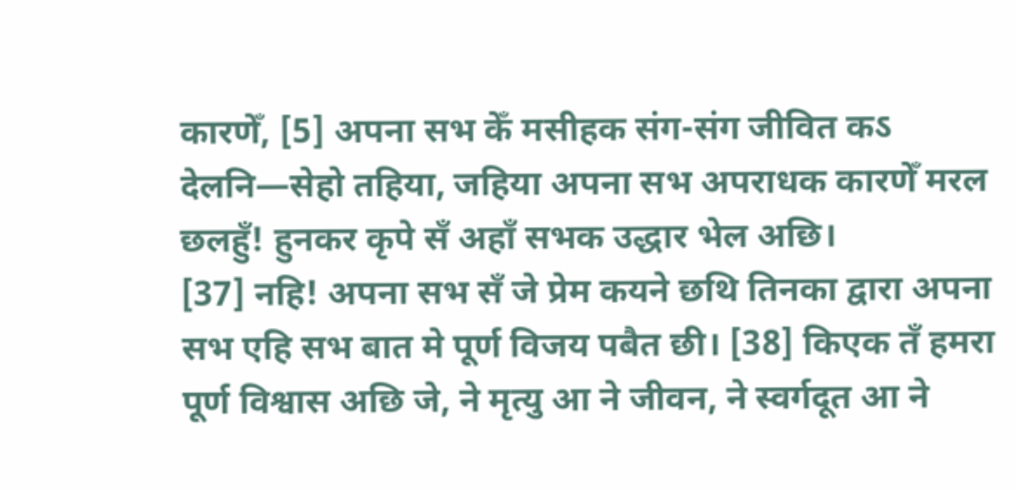कारणेँ, [5] अपना सभ केँ मसीहक संग-संग जीवित कऽ देलनि—सेहो तहिया, जहिया अपना सभ अपराधक कारणेँ मरल छलहुँ! हुनकर कृपे सँ अहाँ सभक उद्धार भेल अछि।
[37] नहि! अपना सभ सँ जे प्रेम कयने छथि तिनका द्वारा अपना सभ एहि सभ बात मे पूर्ण विजय पबैत छी। [38] किएक तँ हमरा पूर्ण विश्वास अछि जे, ने मृत्यु आ ने जीवन, ने स्वर्गदूत आ ने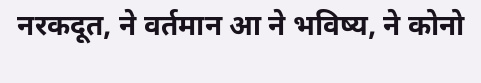नरकदूत, ने वर्तमान आ ने भविष्य, ने कोनो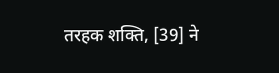तरहक शक्ति, [39] ने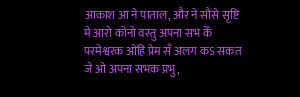आकाश आ ने पाताल, और ने सौंसे सृष्टि मे आरो कोनो वस्तु अपना सभ केँ परमेश्वरक ओहि प्रेम सँ अलग कऽ सकत जे ओ अपना सभक प्रभु,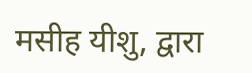मसीह यीशु, द्वारा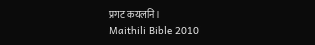प्रगट कयलनि।
Maithili Bible 2010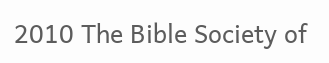2010 The Bible Society of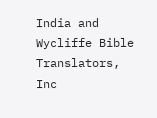India and Wycliffe Bible Translators, Inc